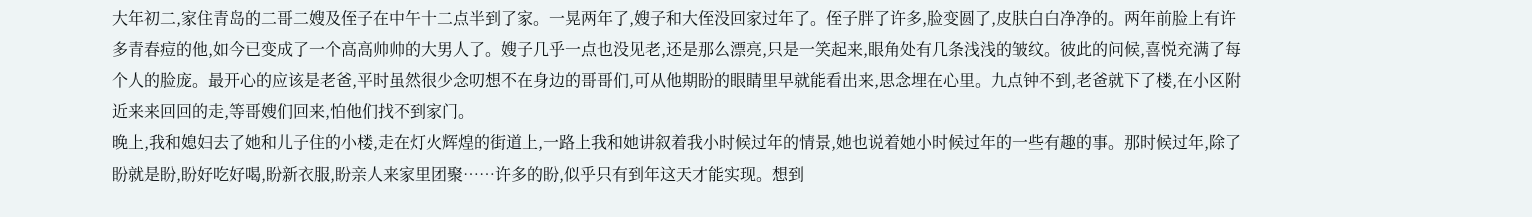大年初二,家住青岛的二哥二嫂及侄子在中午十二点半到了家。一晃两年了,嫂子和大侄没回家过年了。侄子胖了许多,脸变圆了,皮肤白白净净的。两年前脸上有许多青春痘的他,如今已变成了一个高高帅帅的大男人了。嫂子几乎一点也没见老,还是那么漂亮,只是一笑起来,眼角处有几条浅浅的皱纹。彼此的问候,喜悦充满了每个人的脸庞。最开心的应该是老爸,平时虽然很少念叨想不在身边的哥哥们,可从他期盼的眼睛里早就能看出来,思念埋在心里。九点钟不到,老爸就下了楼,在小区附近来来回回的走,等哥嫂们回来,怕他们找不到家门。
晚上,我和媳妇去了她和儿子住的小楼,走在灯火辉煌的街道上,一路上我和她讲叙着我小时候过年的情景,她也说着她小时候过年的一些有趣的事。那时候过年,除了盼就是盼,盼好吃好喝,盼新衣服,盼亲人来家里团聚……许多的盼,似乎只有到年这天才能实现。想到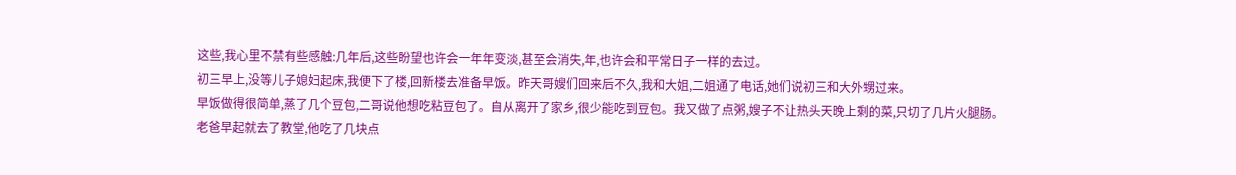这些,我心里不禁有些感触:几年后,这些盼望也许会一年年变淡,甚至会消失,年,也许会和平常日子一样的去过。
初三早上,没等儿子媳妇起床,我便下了楼,回新楼去准备早饭。昨天哥嫂们回来后不久,我和大姐,二姐通了电话,她们说初三和大外甥过来。
早饭做得很简单,蒸了几个豆包,二哥说他想吃粘豆包了。自从离开了家乡,很少能吃到豆包。我又做了点粥,嫂子不让热头天晚上剩的菜,只切了几片火腿肠。
老爸早起就去了教堂,他吃了几块点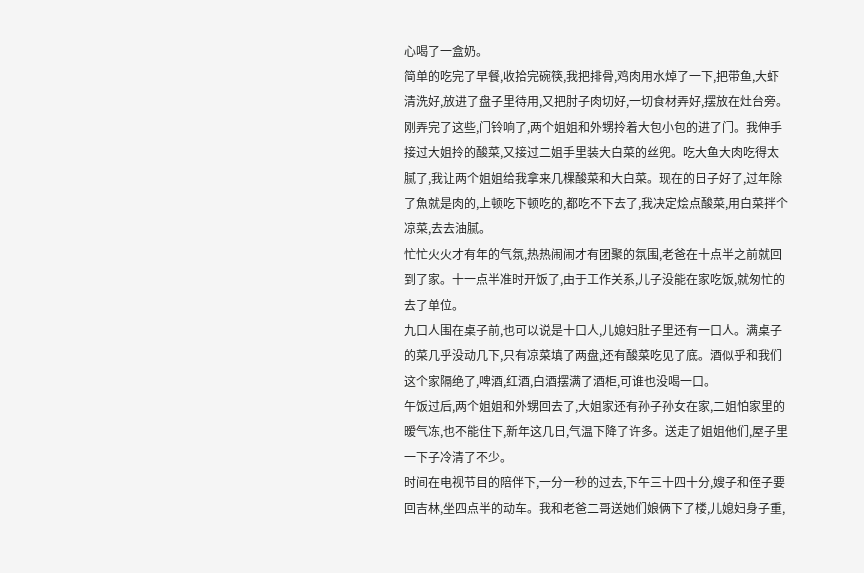心喝了一盒奶。
简单的吃完了早餐,收拾完碗筷,我把排骨,鸡肉用水焯了一下,把带鱼,大虾清洗好,放进了盘子里待用,又把肘子肉切好,一切食材弄好,摆放在灶台旁。
刚弄完了这些,门铃响了,两个姐姐和外甥拎着大包小包的进了门。我伸手接过大姐拎的酸菜,又接过二姐手里装大白菜的丝兜。吃大鱼大肉吃得太腻了,我让两个姐姐给我拿来几棵酸菜和大白菜。现在的日子好了,过年除了魚就是肉的,上顿吃下顿吃的,都吃不下去了,我决定烩点酸菜,用白菜拌个凉菜,去去油腻。
忙忙火火才有年的气氛,热热闹闹才有团聚的氛围,老爸在十点半之前就回到了家。十一点半准时开饭了,由于工作关系,儿子没能在家吃饭,就匆忙的去了单位。
九口人围在桌子前,也可以说是十口人,儿媳妇肚子里还有一口人。满桌子的菜几乎没动几下,只有凉菜填了两盘,还有酸菜吃见了底。酒似乎和我们这个家隔绝了,啤酒,红酒,白酒摆满了酒柜,可谁也没喝一口。
午饭过后,两个姐姐和外甥回去了,大姐家还有孙子孙女在家,二姐怕家里的暧气冻,也不能住下,新年这几日,气温下降了许多。送走了姐姐他们,屋子里一下子冷清了不少。
时间在电视节目的陪伴下,一分一秒的过去,下午三十四十分,嫂子和侄子要回吉林,坐四点半的动车。我和老爸二哥送她们娘俩下了楼,儿媳妇身子重,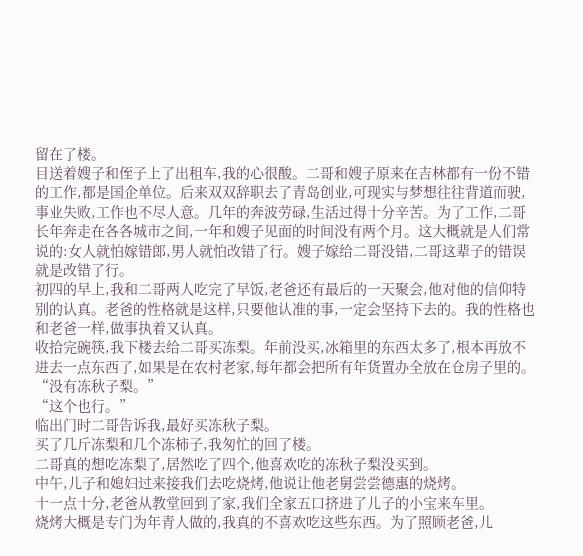留在了楼。
目送着嫂子和侄子上了出租车,我的心很酸。二哥和嫂子原来在吉林都有一份不错的工作,都是国企单位。后来双双辞职去了青岛创业,可现实与梦想往往背道而驶,事业失败,工作也不尽人意。几年的奔波劳碌,生活过得十分辛苦。为了工作,二哥长年奔走在各各城市之间,一年和嫂子见面的时间没有两个月。这大概就是人们常说的:女人就怕嫁错郎,男人就怕改错了行。嫂子嫁给二哥没错,二哥这辈子的错误就是改错了行。
初四的早上,我和二哥两人吃完了早饭,老爸还有最后的一天聚会,他对他的信仰特别的认真。老爸的性格就是这样,只要他认准的事,一定会坚持下去的。我的性格也和老爸一样,做事执着又认真。
收拾完碗筷,我下楼去给二哥买冻梨。年前没买,冰箱里的东西太多了,根本再放不进去一点东西了,如果是在农村老家,每年都会把所有年货置办全放在仓房子里的。
“没有冻秋子梨。”
“这个也行。”
临出门时二哥告诉我,最好买冻秋子梨。
买了几斤冻梨和几个冻柿子,我匆忙的回了楼。
二哥真的想吃冻梨了,居然吃了四个,他喜欢吃的冻秋子梨没买到。
中午,儿子和媳妇过来接我们去吃烧烤,他说让他老舅尝尝德惠的烧烤。
十一点十分,老爸从教堂回到了家,我们全家五口挤进了儿子的小宝来车里。
烧烤大概是专门为年青人做的,我真的不喜欢吃这些东西。为了照顾老爸,儿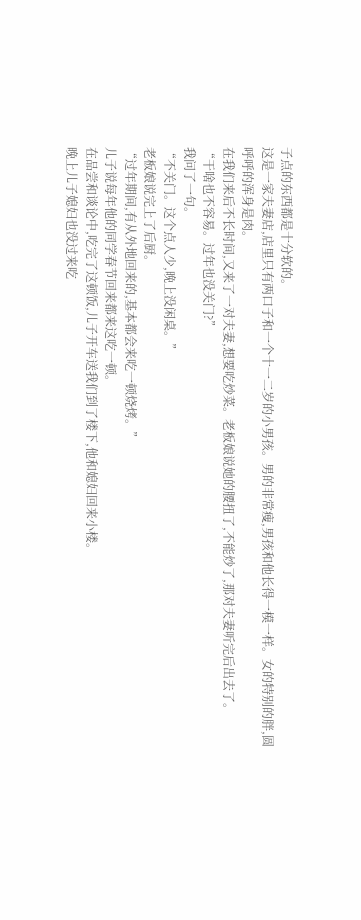子点的东西都是十分软的。
这是一家夫妻店,店里只有两口子和一个十一二岁的小男孩。男的非常瘦,男孩和他长得一模一样。女的特别的胖,圆呼呼的浑身是肉。
在我们来后不长时间,又来了一对夫妻,想要吃炒菜。老板娘说她的腰扭了,不能炒了,那对夫妻听完后出去了。
“干啥也不容易。过年也没关门?”
我问了一句。
“不关门。这个点人少,晚上没闲桌。”
老板娘说完上了后厨。
“过年期间,有从外地回来的,基本都会来吃一顿烧烤。”
儿子说每年他的同学春节回来都来这吃一顿。
在品尝和谈论中,吃完了这顿饭,儿子开车送我们到了楼下,他和媳妇回来小楼。
晚上儿子媳妇也没过来吃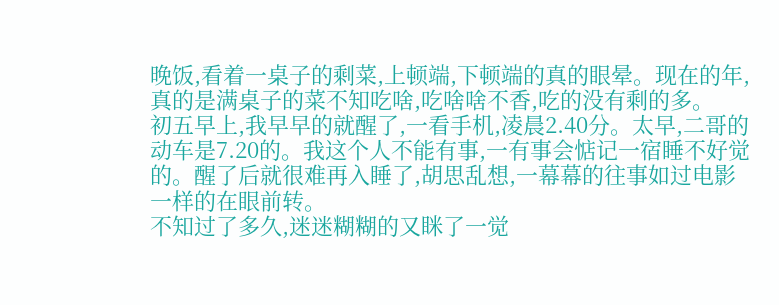晚饭,看着一桌子的剩菜,上顿端,下顿端的真的眼晕。现在的年,真的是满桌子的菜不知吃啥,吃啥啥不香,吃的没有剩的多。
初五早上,我早早的就醒了,一看手机,凌晨2.40分。太早,二哥的动车是7.20的。我这个人不能有事,一有事会惦记一宿睡不好觉的。醒了后就很难再入睡了,胡思乱想,一幕幕的往事如过电影一样的在眼前转。
不知过了多久,迷迷糊糊的又眯了一觉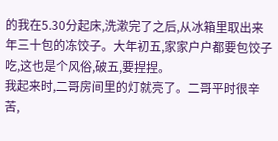的我在5.30分起床,洗漱完了之后,从冰箱里取出来年三十包的冻饺子。大年初五,家家户户都要包饺子吃,这也是个风俗,破五,要捏捏。
我起来时,二哥房间里的灯就亮了。二哥平时很辛苦,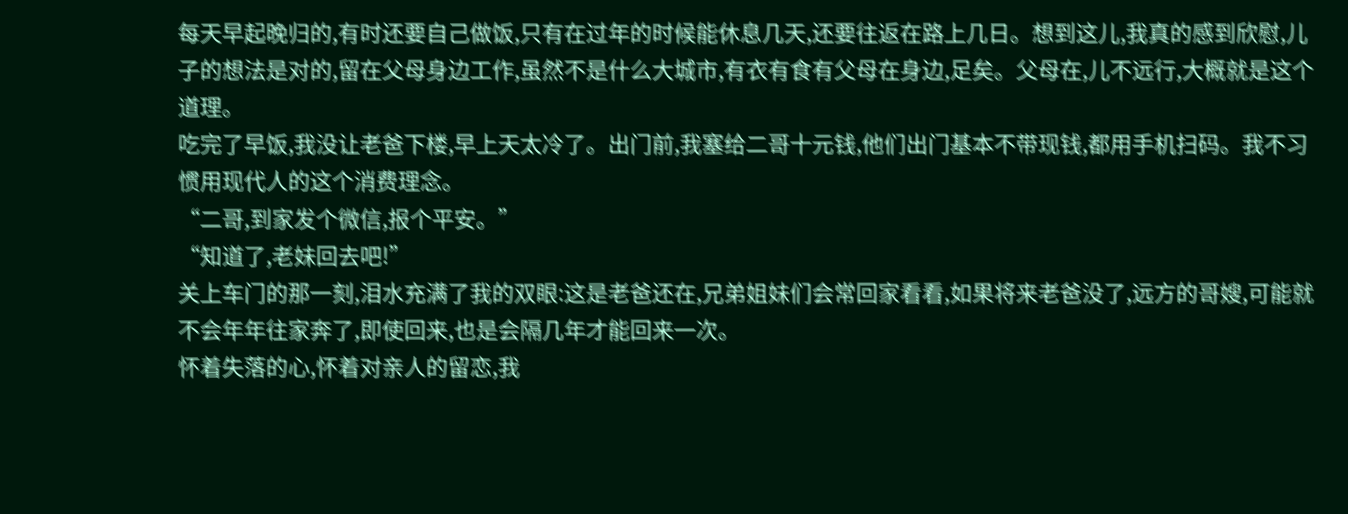每天早起晚归的,有时还要自己做饭,只有在过年的时候能休息几天,还要往返在路上几日。想到这儿,我真的感到欣慰,儿子的想法是对的,留在父母身边工作,虽然不是什么大城市,有衣有食有父母在身边,足矣。父母在,儿不远行,大概就是这个道理。
吃完了早饭,我没让老爸下楼,早上天太冷了。出门前,我塞给二哥十元钱,他们出门基本不带现钱,都用手机扫码。我不习惯用现代人的这个消费理念。
“二哥,到家发个微信,报个平安。”
“知道了,老妹回去吧!”
关上车门的那一刻,泪水充满了我的双眼:这是老爸还在,兄弟姐妹们会常回家看看,如果将来老爸没了,远方的哥嫂,可能就不会年年往家奔了,即使回来,也是会隔几年才能回来一次。
怀着失落的心,怀着对亲人的留恋,我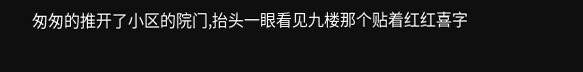匆匆的推开了小区的院门,抬头一眼看见九楼那个贴着红红喜字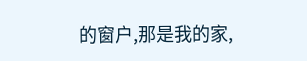的窗户,那是我的家,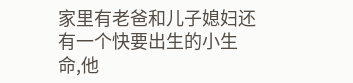家里有老爸和儿子媳妇还有一个快要出生的小生命,他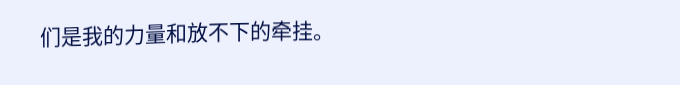们是我的力量和放不下的牵挂。